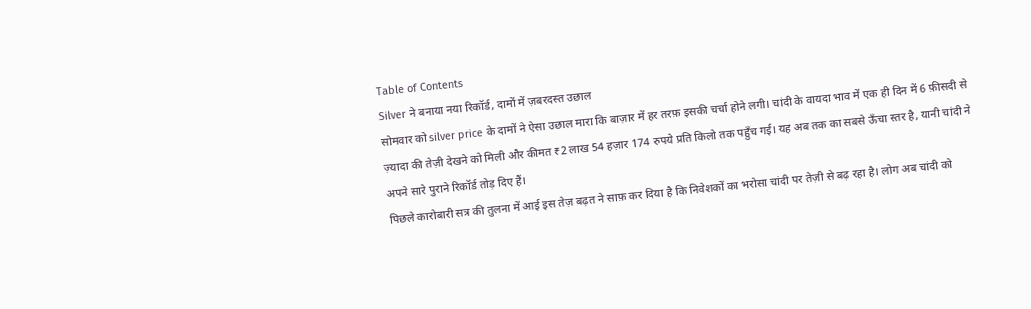Table of Contents
Silver ने बनाया नया रिकॉर्ड, दामों में ज़बरदस्त उछाल
सोमवार को silver price के दामों ने ऐसा उछाल मारा कि बाज़ार में हर तरफ़ इसकी चर्चा होने लगी। चांदी के वायदा भाव में एक ही दिन में 6 फ़ीसदी से ज़्यादा की तेज़ी देखने को मिली और कीमत ₹2 लाख 54 हज़ार 174 रुपये प्रति किलो तक पहुँच गई। यह अब तक का सबसे ऊँचा स्तर है, यानी चांदी ने अपने सारे पुराने रिकॉर्ड तोड़ दिए हैं।
पिछले कारोबारी सत्र की तुलना में आई इस तेज़ बढ़त ने साफ़ कर दिया है कि निवेशकों का भरोसा चांदी पर तेज़ी से बढ़ रहा है। लोग अब चांदी को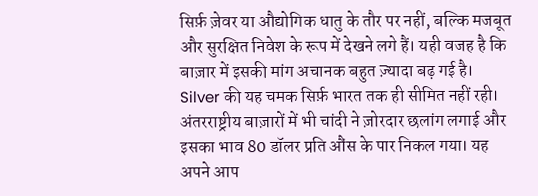सिर्फ़ ज़ेवर या औद्योगिक धातु के तौर पर नहीं, बल्कि मजबूत और सुरक्षित निवेश के रूप में देखने लगे हैं। यही वजह है कि बाज़ार में इसकी मांग अचानक बहुत ज़्यादा बढ़ गई है।
Silver की यह चमक सिर्फ़ भारत तक ही सीमित नहीं रही। अंतरराष्ट्रीय बाज़ारों में भी चांदी ने ज़ोरदार छलांग लगाई और इसका भाव 80 डॉलर प्रति औंस के पार निकल गया। यह अपने आप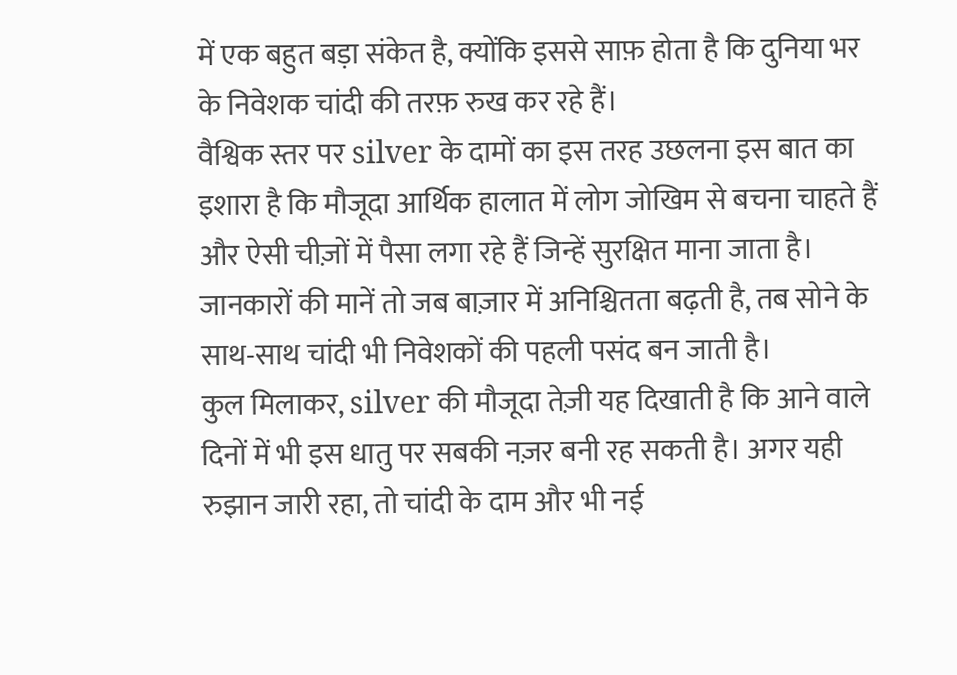में एक बहुत बड़ा संकेत है, क्योंकि इससे साफ़ होता है कि दुनिया भर के निवेशक चांदी की तरफ़ रुख कर रहे हैं।
वैश्विक स्तर पर silver के दामों का इस तरह उछलना इस बात का इशारा है कि मौजूदा आर्थिक हालात में लोग जोखिम से बचना चाहते हैं और ऐसी चीज़ों में पैसा लगा रहे हैं जिन्हें सुरक्षित माना जाता है। जानकारों की मानें तो जब बाज़ार में अनिश्चितता बढ़ती है, तब सोने के साथ-साथ चांदी भी निवेशकों की पहली पसंद बन जाती है।
कुल मिलाकर, silver की मौजूदा तेज़ी यह दिखाती है कि आने वाले दिनों में भी इस धातु पर सबकी नज़र बनी रह सकती है। अगर यही रुझान जारी रहा, तो चांदी के दाम और भी नई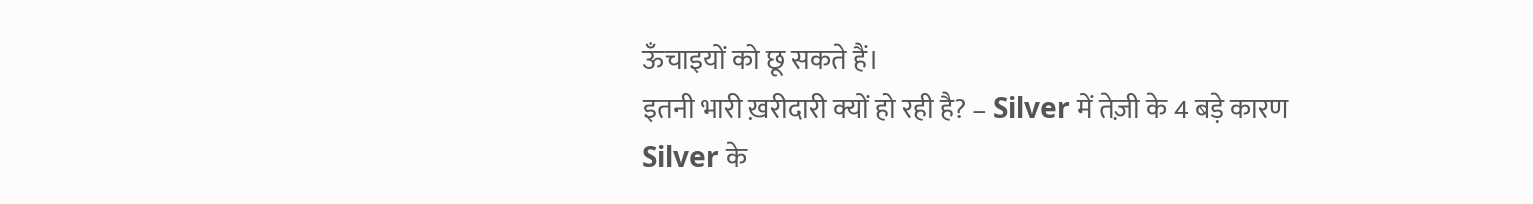ऊँचाइयों को छू सकते हैं।
इतनी भारी ख़रीदारी क्यों हो रही है? – Silver में तेज़ी के 4 बड़े कारण
Silver के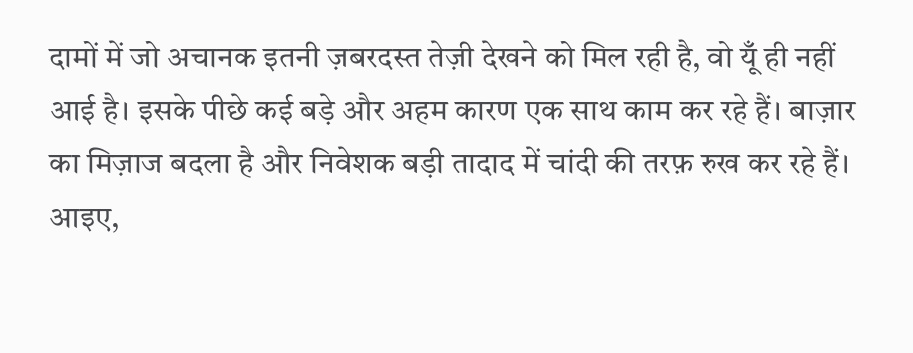दामों में जो अचानक इतनी ज़बरदस्त तेज़ी देखने को मिल रही है, वो यूँ ही नहीं आई है। इसके पीछे कई बड़े और अहम कारण एक साथ काम कर रहे हैं। बाज़ार का मिज़ाज बदला है और निवेशक बड़ी तादाद में चांदी की तरफ़ रुख कर रहे हैं। आइए,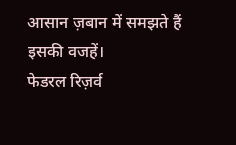आसान ज़बान में समझते हैं इसकी वजहें।
फेडरल रिज़र्व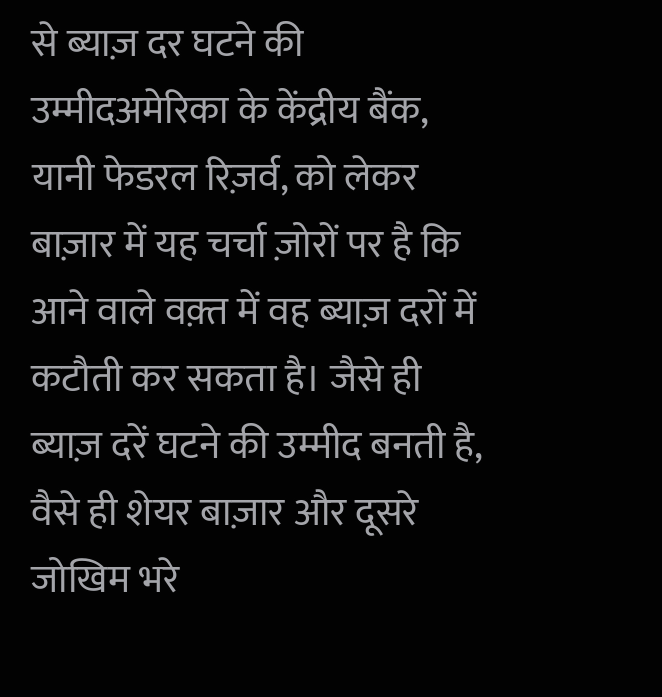से ब्याज़ दर घटने की उम्मीदअमेरिका के केंद्रीय बैंक, यानी फेडरल रिज़र्व, को लेकर बाज़ार में यह चर्चा ज़ोरों पर है कि आने वाले वक़्त में वह ब्याज़ दरों में कटौती कर सकता है। जैसे ही ब्याज़ दरें घटने की उम्मीद बनती है, वैसे ही शेयर बाज़ार और दूसरे जोखिम भरे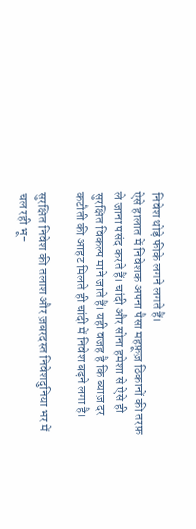निवेश थोड़े फीके लगने लगते हैं।
ऐसे हालात में निवेशक अपना पैसा महफ़ूज़ ठिकानों की तरफ़ ले जाना पसंद करते हैं। चांदी और सोना हमेशा से ऐसे ही सुरक्षित विकल्प माने जाते हैं। यही वजह है कि ब्याज़ दर कटौती की आहट मिलते ही चांदी में निवेश बढ़ने लगा है।

सुरक्षित निवेश की तलाश और ज़बरदस्त निवेशदुनिया भर में चल रही भू-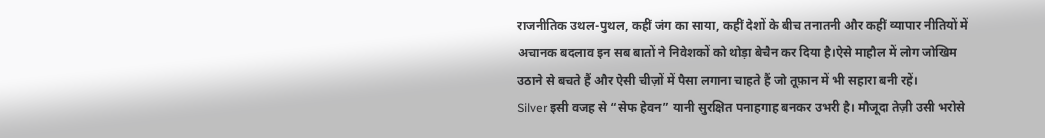राजनीतिक उथल-पुथल, कहीं जंग का साया, कहीं देशों के बीच तनातनी और कहीं व्यापार नीतियों में अचानक बदलाव इन सब बातों ने निवेशकों को थोड़ा बेचैन कर दिया है।ऐसे माहौल में लोग जोखिम उठाने से बचते हैं और ऐसी चीज़ों में पैसा लगाना चाहते हैं जो तूफ़ान में भी सहारा बनी रहें।
Silver इसी वजह से “सेफ हेवन” यानी सुरक्षित पनाहगाह बनकर उभरी है। मौजूदा तेज़ी उसी भरोसे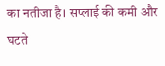का नतीजा है। सप्लाई की कमी और घटते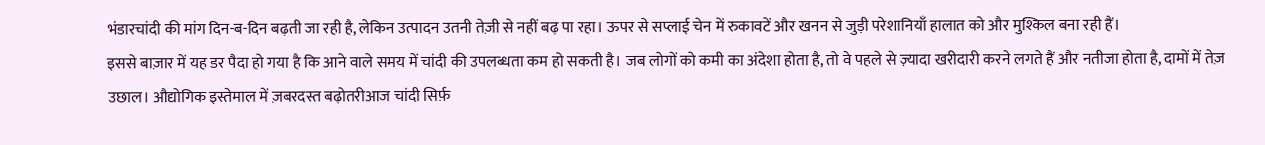भंडारचांदी की मांग दिन-ब-दिन बढ़ती जा रही है, लेकिन उत्पादन उतनी तेज़ी से नहीं बढ़ पा रहा। ऊपर से सप्लाई चेन में रुकावटें और खनन से जुड़ी परेशानियाँ हालात को और मुश्किल बना रही हैं।
इससे बाज़ार में यह डर पैदा हो गया है कि आने वाले समय में चांदी की उपलब्धता कम हो सकती है। जब लोगों को कमी का अंदेशा होता है, तो वे पहले से ज़्यादा खरीदारी करने लगते हैं और नतीजा होता है, दामों में तेज़ उछाल। औद्योगिक इस्तेमाल में ज़बरदस्त बढ़ोतरीआज चांदी सिर्फ़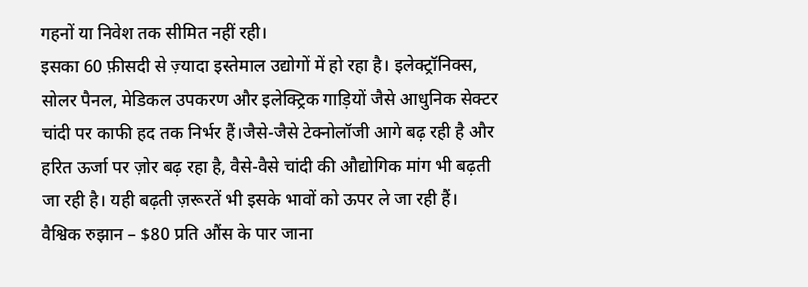गहनों या निवेश तक सीमित नहीं रही।
इसका 60 फ़ीसदी से ज़्यादा इस्तेमाल उद्योगों में हो रहा है। इलेक्ट्रॉनिक्स, सोलर पैनल, मेडिकल उपकरण और इलेक्ट्रिक गाड़ियों जैसे आधुनिक सेक्टर चांदी पर काफी हद तक निर्भर हैं।जैसे-जैसे टेक्नोलॉजी आगे बढ़ रही है और हरित ऊर्जा पर ज़ोर बढ़ रहा है, वैसे-वैसे चांदी की औद्योगिक मांग भी बढ़ती जा रही है। यही बढ़ती ज़रूरतें भी इसके भावों को ऊपर ले जा रही हैं।
वैश्विक रुझान – $80 प्रति औंस के पार जाना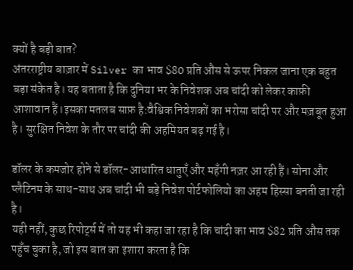क्यों है बड़ी बात?
अंतरराष्ट्रीय बाज़ार में Silver का भाव $80 प्रति औंस से ऊपर निकल जाना एक बहुत बड़ा संकेत है। यह बताता है कि दुनिया भर के निवेशक अब चांदी को लेकर काफ़ी आशावान हैं।इसका मतलब साफ़ है:वैश्विक निवेशकों का भरोसा चांदी पर और मज़बूत हुआ है। सुरक्षित निवेश के तौर पर चांदी की अहमियत बढ़ गई है।

डॉलर के कमजोर होने से डॉलर-आधारित धातुएँ और महँगी नज़र आ रही हैं। सोना और प्लैटिनम के साथ-साथ अब चांदी भी बड़े निवेश पोर्टफोलियो का अहम हिस्सा बनती जा रही है।
यही नहीं, कुछ रिपोर्ट्स में तो यह भी कहा जा रहा है कि चांदी का भाव $82 प्रति औंस तक पहुँच चुका है, जो इस बात का इशारा करता है कि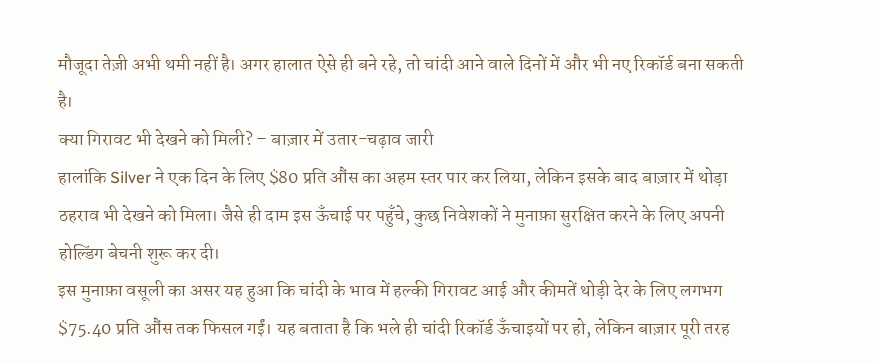मौजूदा तेज़ी अभी थमी नहीं है। अगर हालात ऐसे ही बने रहे, तो चांदी आने वाले दिनों में और भी नए रिकॉर्ड बना सकती है।
क्या गिरावट भी देखने को मिली? – बाज़ार में उतार-चढ़ाव जारी
हालांकि Silver ने एक दिन के लिए $80 प्रति औंस का अहम स्तर पार कर लिया, लेकिन इसके बाद बाज़ार में थोड़ा ठहराव भी देखने को मिला। जैसे ही दाम इस ऊँचाई पर पहुँचे, कुछ निवेशकों ने मुनाफ़ा सुरक्षित करने के लिए अपनी होल्डिंग बेचनी शुरू कर दी।
इस मुनाफ़ा वसूली का असर यह हुआ कि चांदी के भाव में हल्की गिरावट आई और कीमतें थोड़ी देर के लिए लगभग $75.40 प्रति औंस तक फिसल गईं। यह बताता है कि भले ही चांदी रिकॉर्ड ऊँचाइयों पर हो, लेकिन बाज़ार पूरी तरह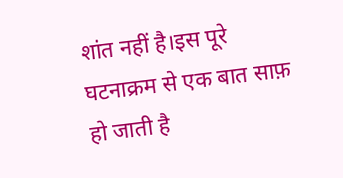शांत नहीं है।इस पूरे घटनाक्रम से एक बात साफ़ हो जाती है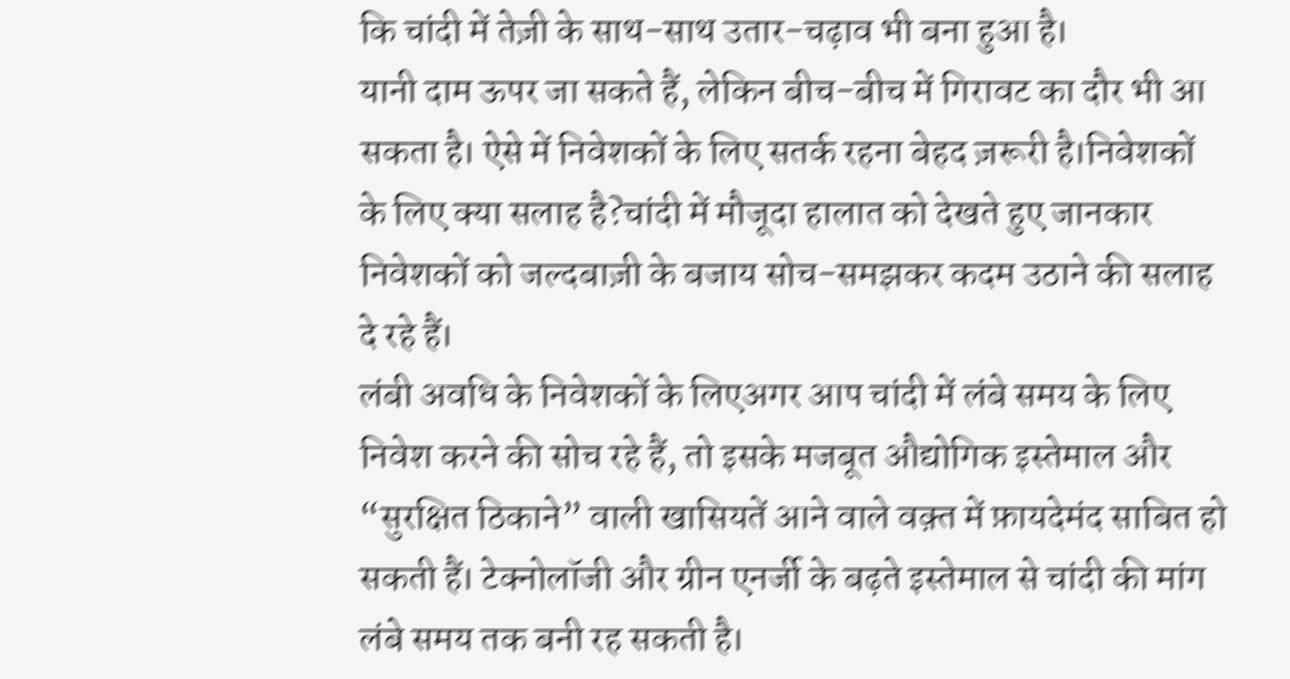कि चांदी में तेज़ी के साथ-साथ उतार-चढ़ाव भी बना हुआ है।
यानी दाम ऊपर जा सकते हैं, लेकिन बीच-बीच में गिरावट का दौर भी आ सकता है। ऐसे में निवेशकों के लिए सतर्क रहना बेहद ज़रूरी है।निवेशकों के लिए क्या सलाह है?चांदी में मौजूदा हालात को देखते हुए जानकार निवेशकों को जल्दबाज़ी के बजाय सोच-समझकर कदम उठाने की सलाह दे रहे हैं।
लंबी अवधि के निवेशकों के लिएअगर आप चांदी में लंबे समय के लिए निवेश करने की सोच रहे हैं, तो इसके मजबूत औद्योगिक इस्तेमाल और “सुरक्षित ठिकाने” वाली खासियतें आने वाले वक़्त में फ़ायदेमंद साबित हो सकती हैं। टेक्नोलॉजी और ग्रीन एनर्जी के बढ़ते इस्तेमाल से चांदी की मांग लंबे समय तक बनी रह सकती है।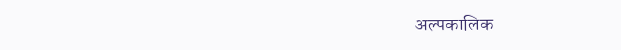अल्पकालिक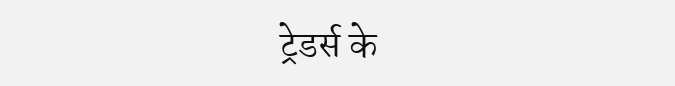ट्रेडर्स के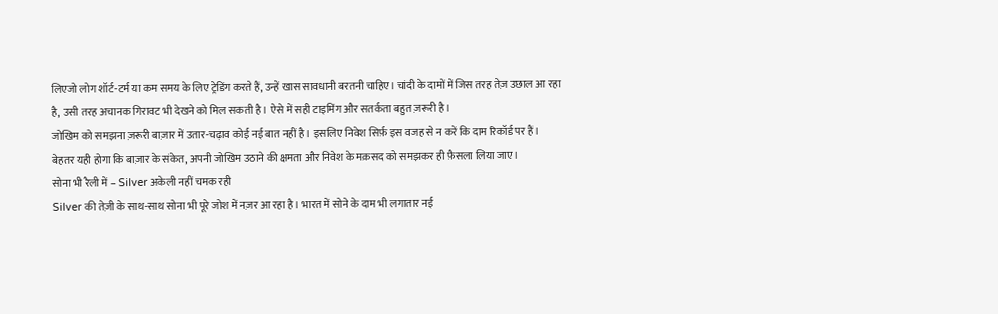लिएजो लोग शॉर्ट-टर्म या कम समय के लिए ट्रेडिंग करते हैं, उन्हें खास सावधानी बरतनी चाहिए। चांदी के दामों में जिस तरह तेज़ उछाल आ रहा है, उसी तरह अचानक गिरावट भी देखने को मिल सकती है। ऐसे में सही टाइमिंग और सतर्कता बहुत ज़रूरी है।
जोखिम को समझना ज़रूरी बाज़ार में उतार-चढ़ाव कोई नई बात नहीं है। इसलिए निवेश सिर्फ़ इस वजह से न करें कि दाम रिकॉर्ड पर हैं। बेहतर यही होगा कि बाज़ार के संकेत, अपनी जोखिम उठाने की क्षमता और निवेश के मक़सद को समझकर ही फ़ैसला लिया जाए।
सोना भी रैली में – Silver अकेली नहीं चमक रही
Silver की तेज़ी के साथ-साथ सोना भी पूरे जोश में नज़र आ रहा है। भारत में सोने के दाम भी लगातार नई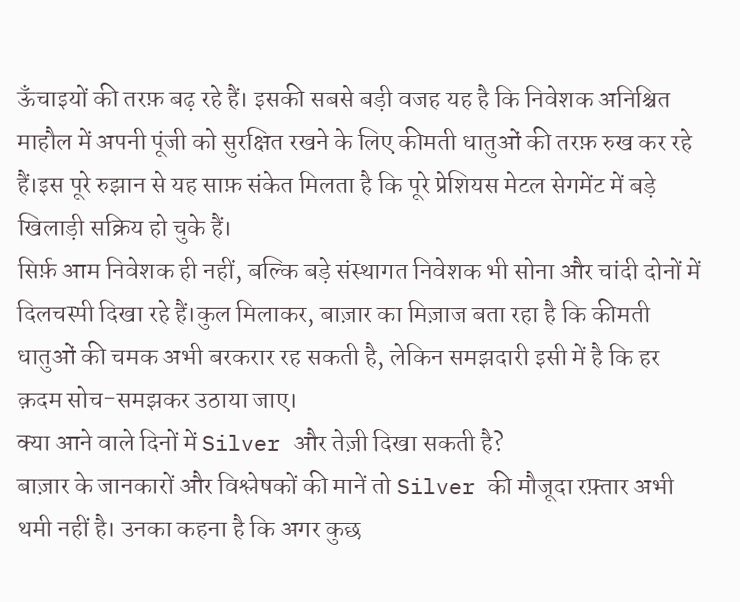ऊँचाइयों की तरफ़ बढ़ रहे हैं। इसकी सबसे बड़ी वजह यह है कि निवेशक अनिश्चित माहौल में अपनी पूंजी को सुरक्षित रखने के लिए कीमती धातुओं की तरफ़ रुख कर रहे हैं।इस पूरे रुझान से यह साफ़ संकेत मिलता है कि पूरे प्रेशियस मेटल सेगमेंट में बड़े खिलाड़ी सक्रिय हो चुके हैं।
सिर्फ़ आम निवेशक ही नहीं, बल्कि बड़े संस्थागत निवेशक भी सोना और चांदी दोनों में दिलचस्पी दिखा रहे हैं।कुल मिलाकर, बाज़ार का मिज़ाज बता रहा है कि कीमती धातुओं की चमक अभी बरकरार रह सकती है, लेकिन समझदारी इसी में है कि हर क़दम सोच-समझकर उठाया जाए।
क्या आने वाले दिनों में Silver और तेज़ी दिखा सकती है?
बाज़ार के जानकारों और विश्लेषकों की मानें तो Silver की मौजूदा रफ़्तार अभी थमी नहीं है। उनका कहना है कि अगर कुछ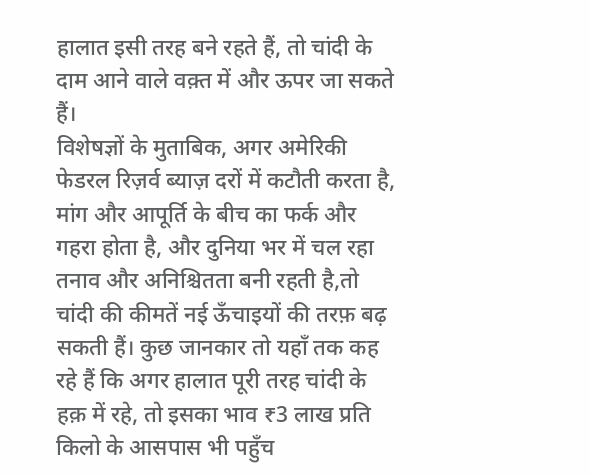हालात इसी तरह बने रहते हैं, तो चांदी के दाम आने वाले वक़्त में और ऊपर जा सकते हैं।
विशेषज्ञों के मुताबिक, अगर अमेरिकी फेडरल रिज़र्व ब्याज़ दरों में कटौती करता है, मांग और आपूर्ति के बीच का फर्क और गहरा होता है, और दुनिया भर में चल रहा तनाव और अनिश्चितता बनी रहती है,तो चांदी की कीमतें नई ऊँचाइयों की तरफ़ बढ़ सकती हैं। कुछ जानकार तो यहाँ तक कह रहे हैं कि अगर हालात पूरी तरह चांदी के हक़ में रहे, तो इसका भाव ₹3 लाख प्रति किलो के आसपास भी पहुँच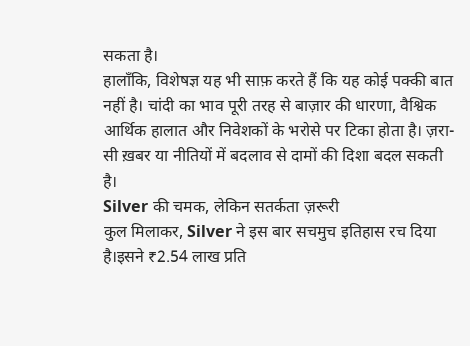सकता है।
हालाँकि, विशेषज्ञ यह भी साफ़ करते हैं कि यह कोई पक्की बात नहीं है। चांदी का भाव पूरी तरह से बाज़ार की धारणा, वैश्विक आर्थिक हालात और निवेशकों के भरोसे पर टिका होता है। ज़रा-सी ख़बर या नीतियों में बदलाव से दामों की दिशा बदल सकती है।
Silver की चमक, लेकिन सतर्कता ज़रूरी
कुल मिलाकर, Silver ने इस बार सचमुच इतिहास रच दिया है।इसने ₹2.54 लाख प्रति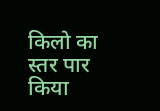किलो का स्तर पार किया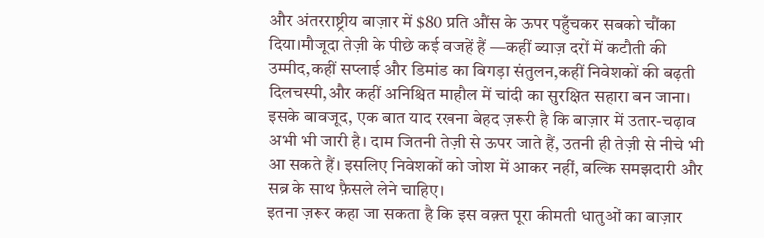और अंतरराष्ट्रीय बाज़ार में $80 प्रति औंस के ऊपर पहुँचकर सबको चौंका दिया।मौजूदा तेज़ी के पीछे कई वजहें हैं —कहीं ब्याज़ दरों में कटौती की उम्मीद,कहीं सप्लाई और डिमांड का बिगड़ा संतुलन,कहीं निवेशकों की बढ़ती दिलचस्पी,और कहीं अनिश्चित माहौल में चांदी का सुरक्षित सहारा बन जाना।
इसके बावजूद, एक बात याद रखना बेहद ज़रूरी है कि बाज़ार में उतार-चढ़ाव अभी भी जारी है। दाम जितनी तेज़ी से ऊपर जाते हैं, उतनी ही तेज़ी से नीचे भी आ सकते हैं। इसलिए निवेशकों को जोश में आकर नहीं, बल्कि समझदारी और सब्र के साथ फ़ैसले लेने चाहिए।
इतना ज़रूर कहा जा सकता है कि इस वक़्त पूरा कीमती धातुओं का बाज़ार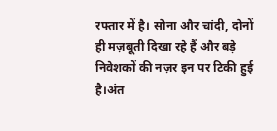रफ्तार में है। सोना और चांदी, दोनों ही मज़बूती दिखा रहे हैं और बड़े निवेशकों की नज़र इन पर टिकी हुई है।अंत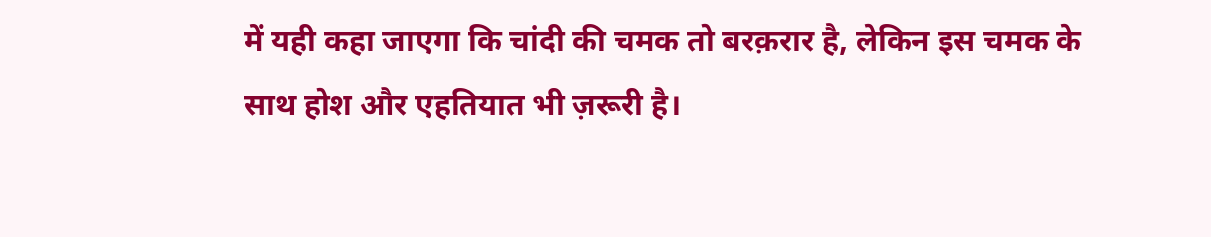में यही कहा जाएगा कि चांदी की चमक तो बरक़रार है, लेकिन इस चमक के साथ होश और एहतियात भी ज़रूरी है।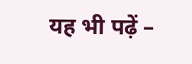यह भी पढ़ें –